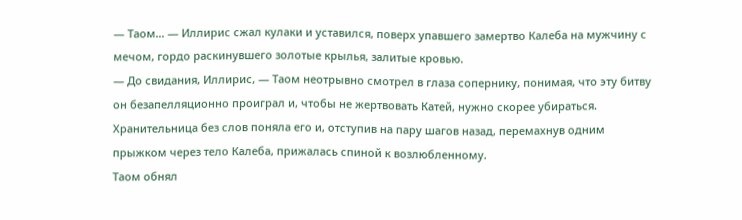— Таом… — Иллирис сжал кулаки и уставился, поверх упавшего замертво Калеба на мужчину с мечом, гордо раскинувшего золотые крылья, залитые кровью.
— До свидания, Иллирис, — Таом неотрывно смотрел в глаза сопернику, понимая, что эту битву он безапелляционно проиграл и, чтобы не жертвовать Катей, нужно скорее убираться.
Хранительница без слов поняла его и, отступив на пару шагов назад, перемахнув одним прыжком через тело Калеба, прижалась спиной к возлюбленному.
Таом обнял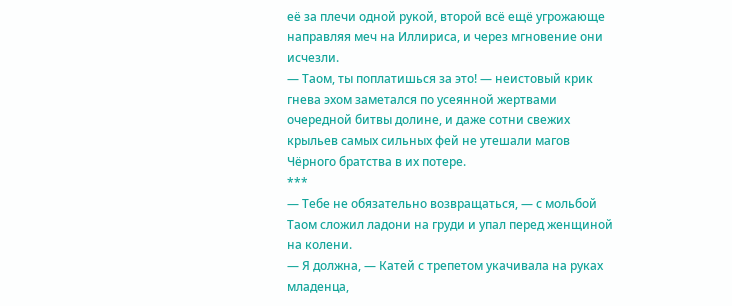её за плечи одной рукой, второй всё ещё угрожающе направляя меч на Иллириса, и через мгновение они исчезли.
— Таом, ты поплатишься за это! — неистовый крик гнева эхом заметался по усеянной жертвами очередной битвы долине, и даже сотни свежих крыльев самых сильных фей не утешали магов Чёрного братства в их потере.
***
— Тебе не обязательно возвращаться, — с мольбой Таом сложил ладони на груди и упал перед женщиной на колени.
— Я должна, — Катей с трепетом укачивала на руках младенца,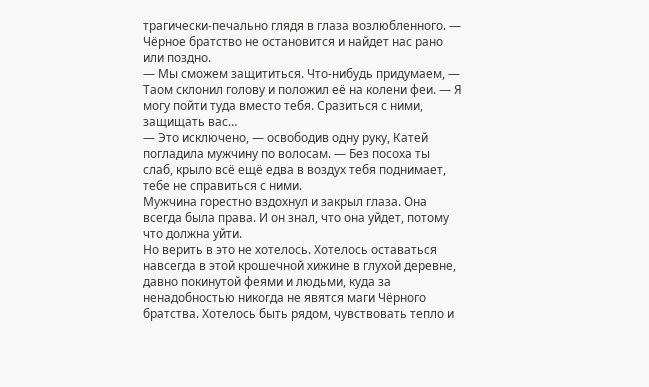трагически-печально глядя в глаза возлюбленного. — Чёрное братство не остановится и найдет нас рано или поздно.
— Мы сможем защититься. Что-нибудь придумаем, — Таом склонил голову и положил её на колени феи. — Я могу пойти туда вместо тебя. Сразиться с ними, защищать вас…
— Это исключено, — освободив одну руку, Катей погладила мужчину по волосам. — Без посоха ты слаб, крыло всё ещё едва в воздух тебя поднимает, тебе не справиться с ними.
Мужчина горестно вздохнул и закрыл глаза. Она всегда была права. И он знал, что она уйдет, потому что должна уйти.
Но верить в это не хотелось. Хотелось оставаться навсегда в этой крошечной хижине в глухой деревне, давно покинутой феями и людьми, куда за ненадобностью никогда не явятся маги Чёрного братства. Хотелось быть рядом, чувствовать тепло и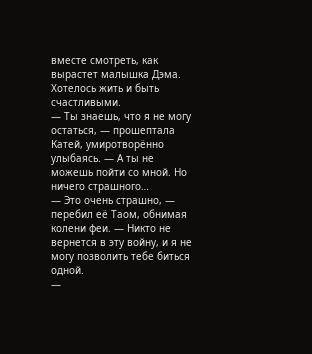вместе смотреть, как вырастет малышка Дэма.
Хотелось жить и быть счастливыми.
— Ты знаешь, что я не могу остаться, — прошептала Катей, умиротворённо улыбаясь. — А ты не можешь пойти со мной. Но ничего страшного…
— Это очень страшно, — перебил её Таом, обнимая колени феи. — Никто не вернется в эту войну, и я не могу позволить тебе биться одной.
—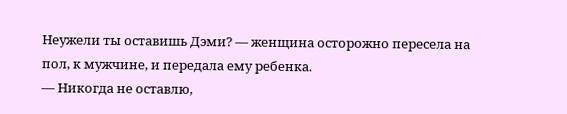Неужели ты оставишь Дэми? — женщина осторожно пересела на пол, к мужчине, и передала ему ребенка.
— Никогда не оставлю,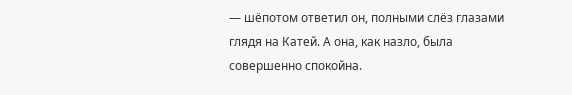— шёпотом ответил он, полными слёз глазами глядя на Катей. А она, как назло, была совершенно спокойна.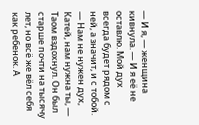— И я, — женщина кивнула. — И я её не оставлю. Мой дух всегда будет рядом с ней, а значит, и с тобой.
— Нам не нужен дух, Катей, нам нужна ты, — Таом вздохнул. Он был старше почти на тысячу лет, но всё же вёл себя как ребенок. А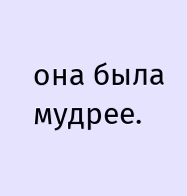она была мудрее.